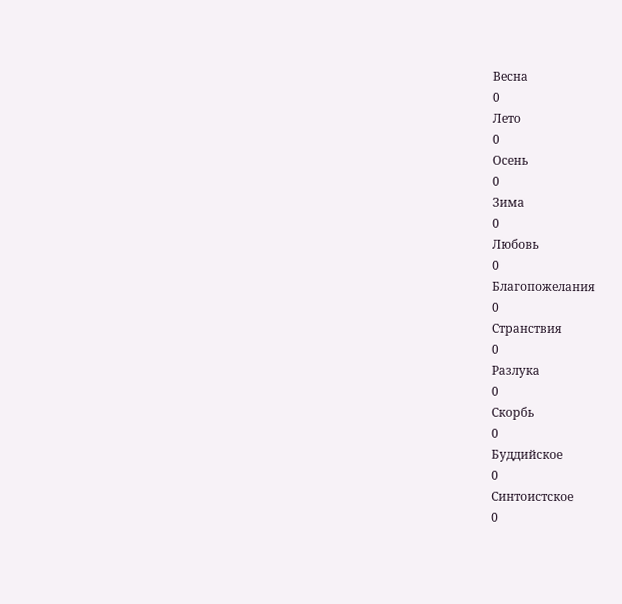Весна
0
Лето
0
Осень
0
Зима
0
Любовь
0
Благопожелания
0
Странствия
0
Разлука
0
Скорбь
0
Буддийское
0
Синтоистское
0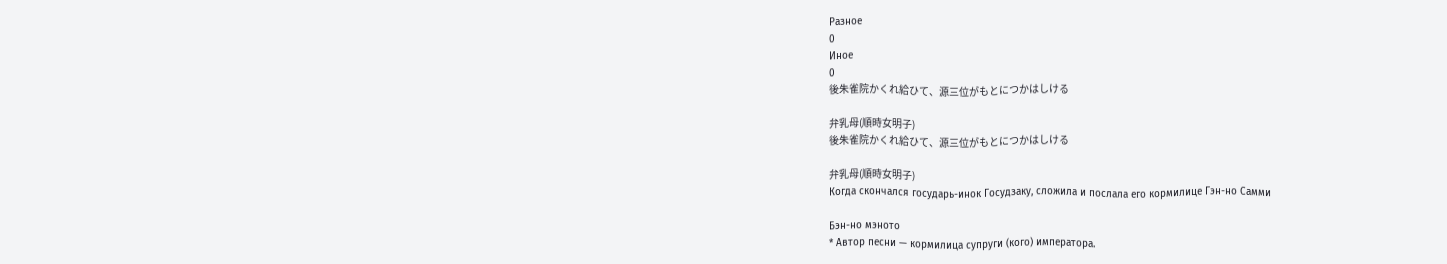Разное
0
Иное
0
後朱雀院かくれ給ひて、源三位がもとにつかはしける

弁乳母(順時女明子)
後朱雀院かくれ給ひて、源三位がもとにつかはしける

弁乳母(順時女明子)
Когда скончался государь-инок Госудзаку, сложила и послала его кормилице Гэн-но Самми

Бэн-но мэното
* Автор песни — кормилица супруги (кого) императора.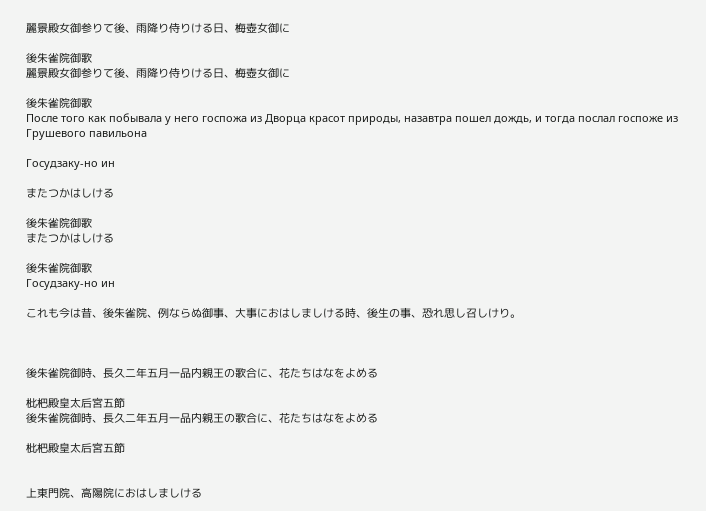麗景殿女御参りて後、雨降り侍りける日、梅壺女御に

後朱雀院御歌
麗景殿女御参りて後、雨降り侍りける日、梅壺女御に

後朱雀院御歌
После того как побывала у него госпожа из Дворца красот природы, назавтра пошел дождь, и тогда послал госпоже из Грушевого павильона

Госудзаку-но ин

またつかはしける

後朱雀院御歌
またつかはしける

後朱雀院御歌
Госудзаку-но ин

これも今は昔、後朱雀院、例ならぬ御事、大事におはしましける時、後生の事、恐れ思し召しけり。



後朱雀院御時、長久二年五月一品内親王の歌合に、花たちはなをよめる

枇杷殿皇太后宮五節
後朱雀院御時、長久二年五月一品内親王の歌合に、花たちはなをよめる

枇杷殿皇太后宮五節


上東門院、高陽院におはしましける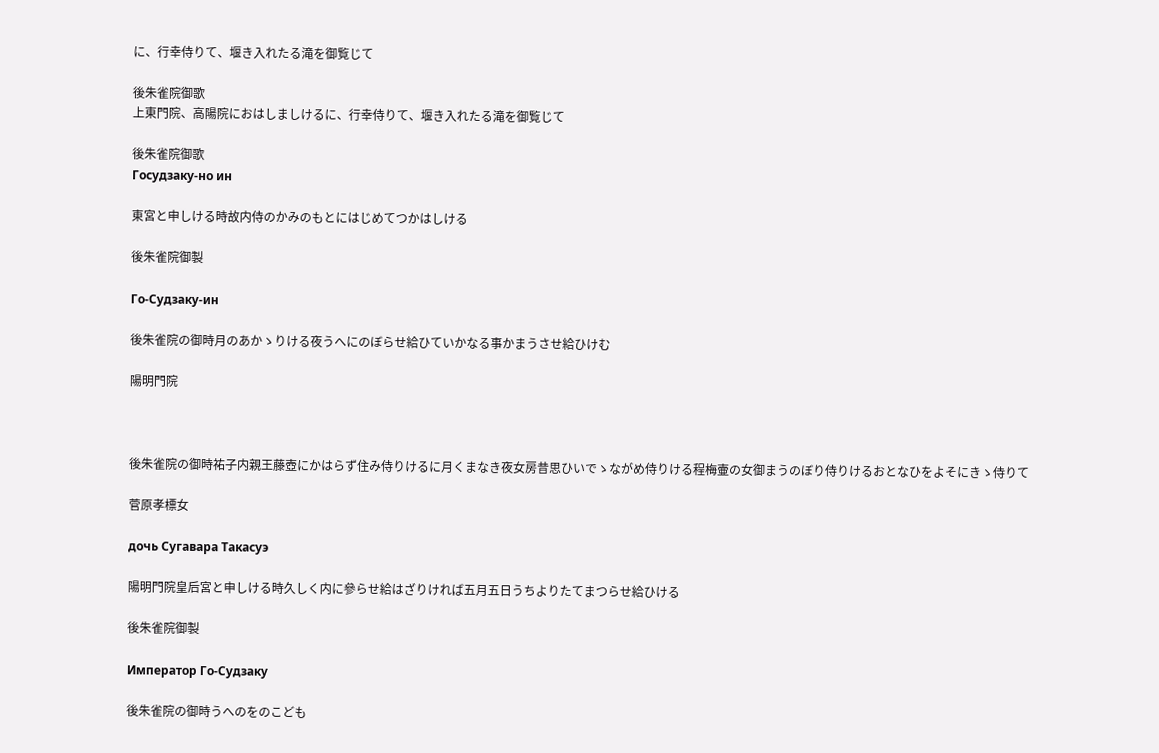に、行幸侍りて、堰き入れたる滝を御覧じて

後朱雀院御歌
上東門院、高陽院におはしましけるに、行幸侍りて、堰き入れたる滝を御覧じて

後朱雀院御歌
Госудзаку-но ин

東宮と申しける時故内侍のかみのもとにはじめてつかはしける

後朱雀院御製

Го-Судзаку-ин

後朱雀院の御時月のあかゝりける夜うへにのぼらせ給ひていかなる事かまうさせ給ひけむ

陽明門院



後朱雀院の御時祐子内親王藤壺にかはらず住み侍りけるに月くまなき夜女房昔思ひいでゝながめ侍りける程梅壷の女御まうのぼり侍りけるおとなひをよそにきゝ侍りて

菅原孝標女

дочь Сугавара Такасуэ

陽明門院皇后宮と申しける時久しく内に參らせ給はざりければ五月五日うちよりたてまつらせ給ひける

後朱雀院御製

Император Го-Судзаку

後朱雀院の御時うへのをのこども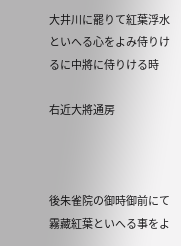大井川に罷りて紅葉浮水といへる心をよみ侍りけるに中將に侍りける時

右近大將通房



後朱雀院の御時御前にて霧藏紅葉といへる事をよ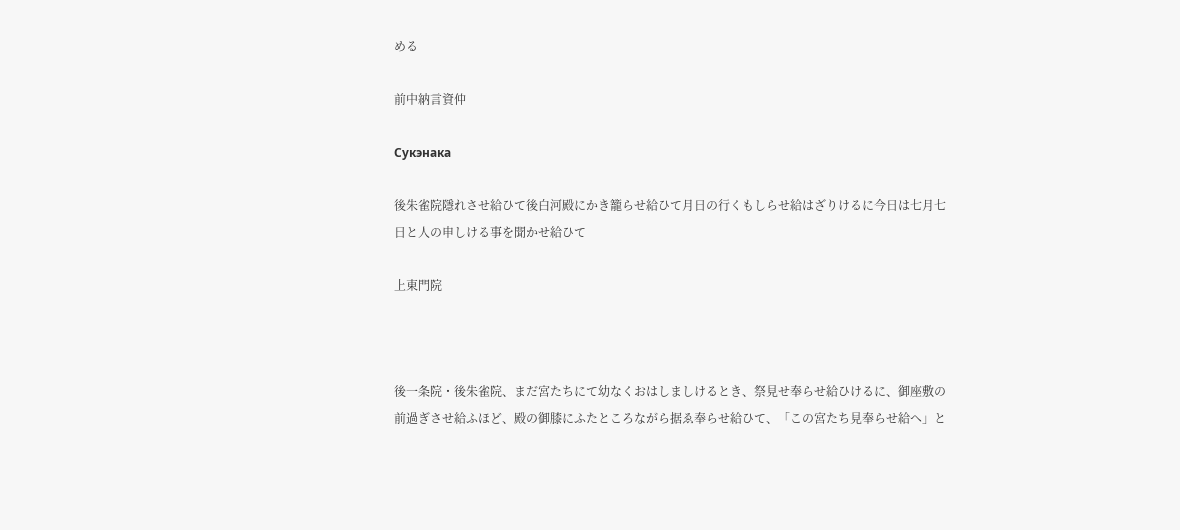める

前中納言資仲

Сукэнака

後朱雀院隱れさせ給ひて後白河殿にかき籠らせ給ひて月日の行くもしらせ給はざりけるに今日は七月七日と人の申しける事を聞かせ給ひて

上東門院



後一条院・後朱雀院、まだ宮たちにて幼なくおはしましけるとき、祭見せ奉らせ給ひけるに、御座敷の前過ぎさせ給ふほど、殿の御膝にふたところながら据ゑ奉らせ給ひて、「この宮たち見奉らせ給へ」と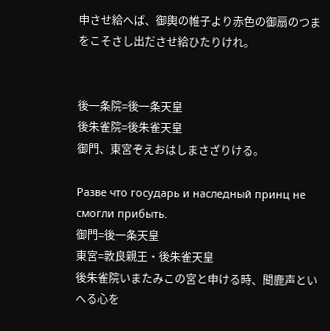申させ給へば、御輿の帷子より赤色の御扇のつまをこそさし出ださせ給ひたりけれ。


後一条院=後一条天皇
後朱雀院=後朱雀天皇
御門、東宮ぞえおはしまさざりける。

Разве что государь и наследный принц не смогли прибыть.
御門=後一条天皇
東宮=敦良親王・後朱雀天皇
後朱雀院いまたみこの宮と申ける時、聞鹿声といへる心を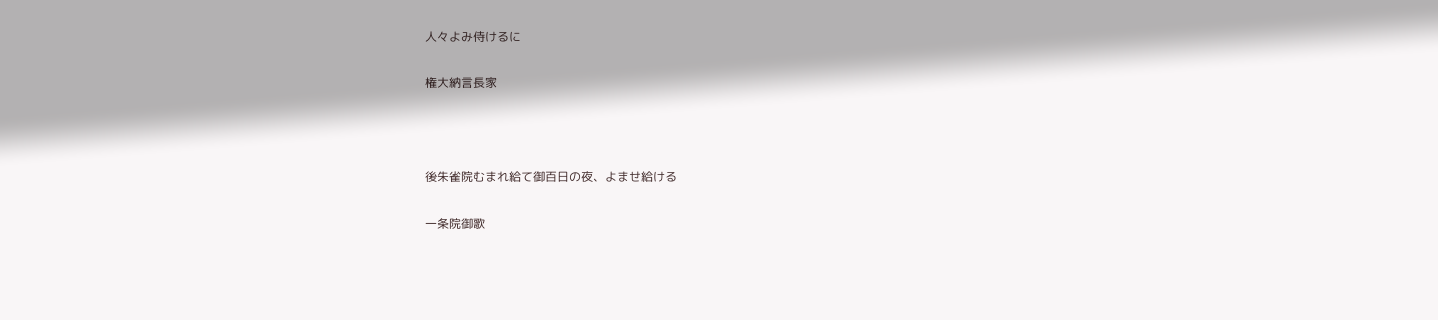人々よみ侍けるに

権大納言長家



後朱雀院むまれ給て御百日の夜、よませ給ける

一条院御歌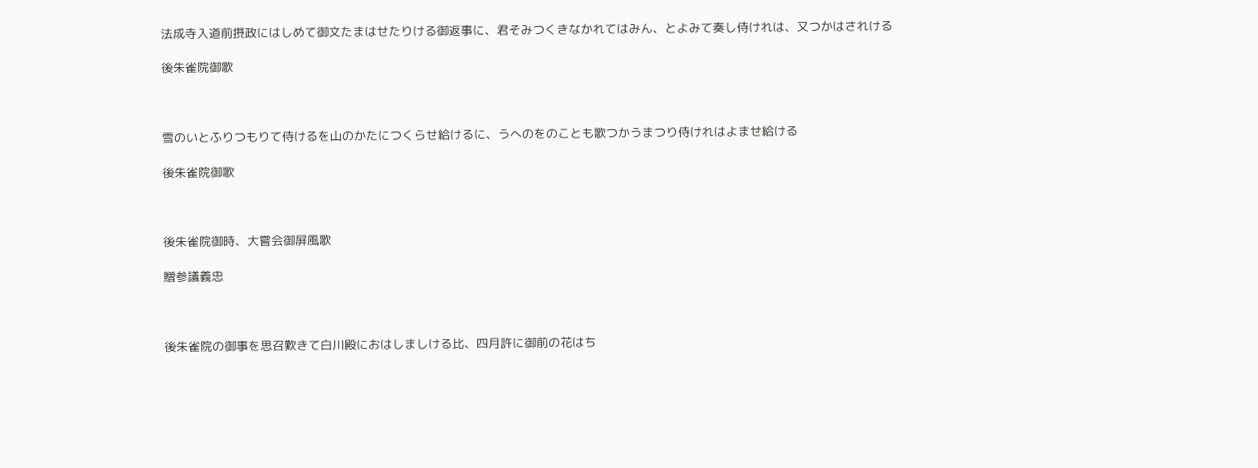法成寺入道前摂政にはしめて御文たまはせたりける御返事に、君そみつくきなかれてはみん、とよみて奏し侍けれは、又つかはされける

後朱雀院御歌



雪のいとふりつもりて侍けるを山のかたにつくらせ給けるに、うへのをのことも歌つかうまつり侍けれはよませ給ける

後朱雀院御歌



後朱雀院御時、大嘗会御屏風歌

贈参議義忠



後朱雀院の御事を思召歎きて白川殿におはしましける比、四月許に御前の花はち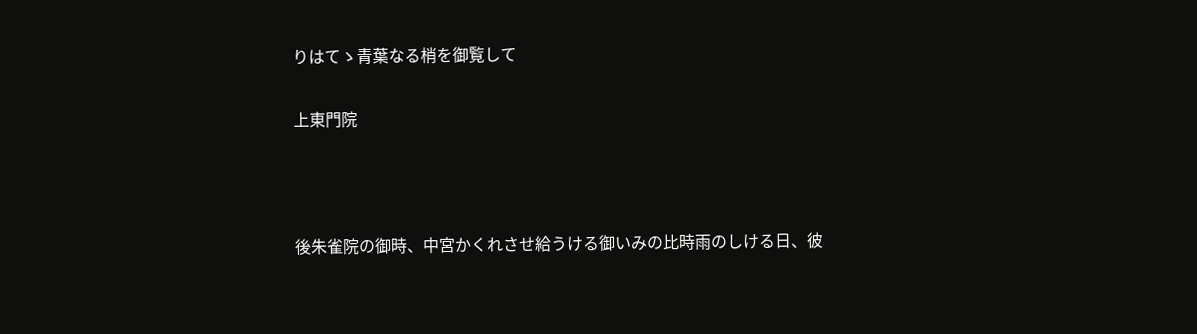りはてゝ青葉なる梢を御覧して

上東門院



後朱雀院の御時、中宮かくれさせ給うける御いみの比時雨のしける日、彼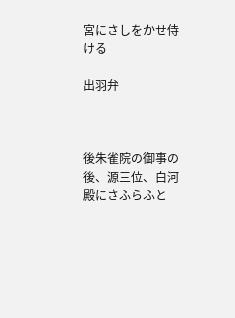宮にさしをかせ侍ける

出羽弁



後朱雀院の御事の後、源三位、白河殿にさふらふと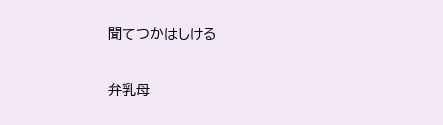聞てつかはしける

弁乳母